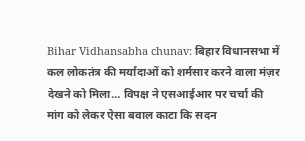Bihar Vidhansabha chunav: बिहार विधानसभा में कल लोकतंत्र की मर्यादाओं को शर्मसार करने वाला मंज़र देखने को मिला… विपक्ष ने एसआईआर पर चर्चा की मांग को लेकर ऐसा बवाल काटा कि सदन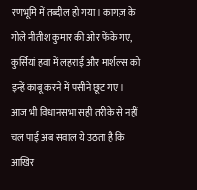रणभूमि में तब्दील हो गया। कागज़ के गोले नीतीश कुमार की ओर फेंके गए, कुर्सियां हवा में लहराईं और मार्शल्स को इन्हें काबू करने में पसीने छूट गए। आज भी विधानसभा सही तरीके से नहीं चल पाई अब सवाल ये उठता है कि आखिर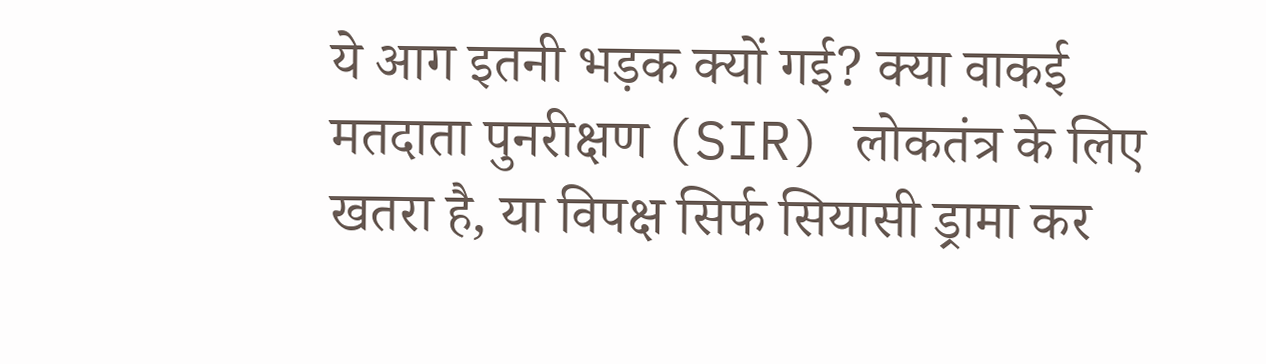ये आग इतनी भड़क क्यों गई? क्या वाकई मतदाता पुनरीक्षण (SIR) लोकतंत्र के लिए खतरा है, या विपक्ष सिर्फ सियासी ड्रामा कर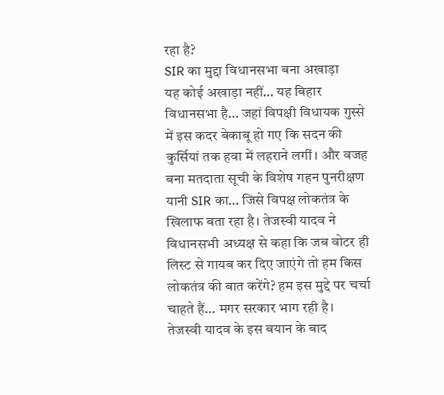रहा है?
SIR का मुद्दा विधानसभा बना अखाड़ा
यह कोई अखाड़ा नहीं… यह बिहार विधानसभा है… जहां विपक्षी विधायक गुस्से में इस कदर बेकाबू हो गए कि सदन की कुर्सियां तक हवा में लहराने लगीं। और वजह बना मतदाता सूची के विशेष गहन पुनरीक्षण यानी SIR का… जिसे विपक्ष लोकतंत्र के खिलाफ बता रहा है। तेजस्वी यादव ने विधानसभी अध्यक्ष से कहा कि जब वोटर ही लिस्ट से गायब कर दिए जाएंगे तो हम किस लोकतंत्र की बात करेंगे? हम इस मुद्दे पर चर्चा चाहते हैं… मगर सरकार भाग रही है।
तेजस्वी यादव के इस बयान के बाद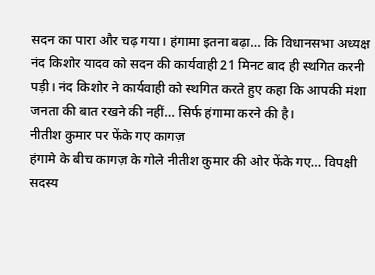सदन का पारा और चढ़ गया। हंगामा इतना बढ़ा… कि विधानसभा अध्यक्ष नंद किशोर यादव को सदन की कार्यवाही 21 मिनट बाद ही स्थगित करनी पड़ी। नंद किशोर ने कार्यवाही को स्थगित करते हुए कहा कि आपकी मंशा जनता की बात रखने की नहीं… सिर्फ हंगामा करने की है।
नीतीश कुमार पर फेंके गए कागज़
हंगामे के बीच कागज़ के गोले नीतीश कुमार की ओर फेंके गए… विपक्षी सदस्य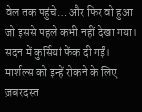वेल तक पहुंचे… और फिर वो हुआ जो इससे पहले कभी नहीं देखा गया। सदन में कुर्सियां फेंक दी गईं। मार्शल्स को इन्हें रोकने के लिए ज़बरदस्त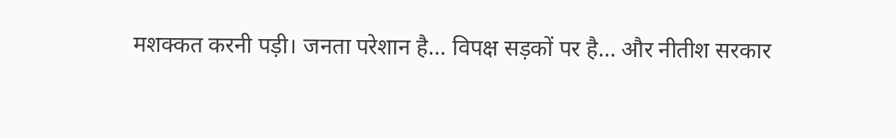मशक्कत करनी पड़ी। जनता परेशान है… विपक्ष सड़कों पर है… और नीतीश सरकार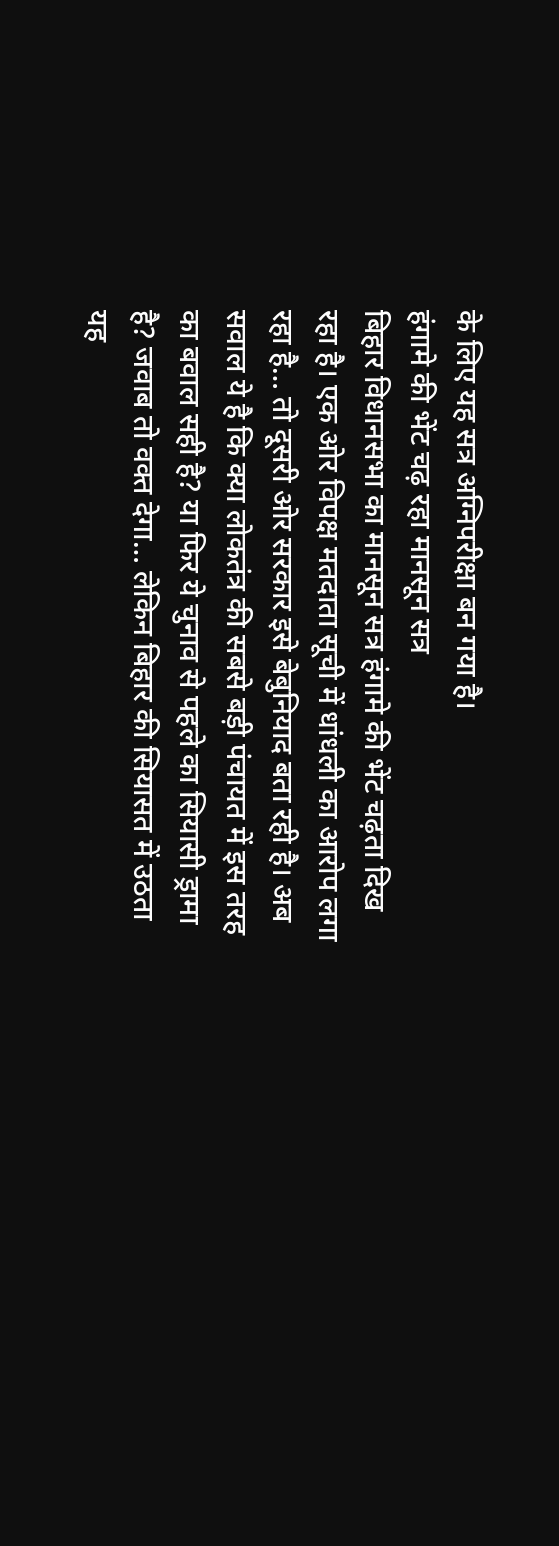के लिए यह सत्र अग्निपरीक्षा बन गया है।
हंगामे की भेंट चढ़ रहा मानसून सत्र
बिहार विधानसभा का मानसून सत्र हंगामे की भेंट चढ़ता दिख रहा है। एक ओर विपक्ष मतदाता सूची में धांधली का आरोप लगा रहा है… तो दूसरी ओर सरकार इसे बेबुनियाद बता रही है। अब सवाल ये है कि क्या लोकतंत्र की सबसे बड़ी पंचायत में इस तरह का बवाल सही है? या फिर ये चुनाव से पहले का सियासी ड्रामा है? जवाब तो वक्त देगा… लेकिन बिहार की सियासत में उठता यह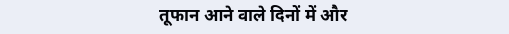तूफान आने वाले दिनों में और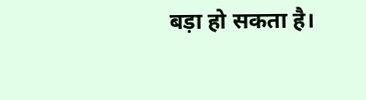बड़ा हो सकता है।